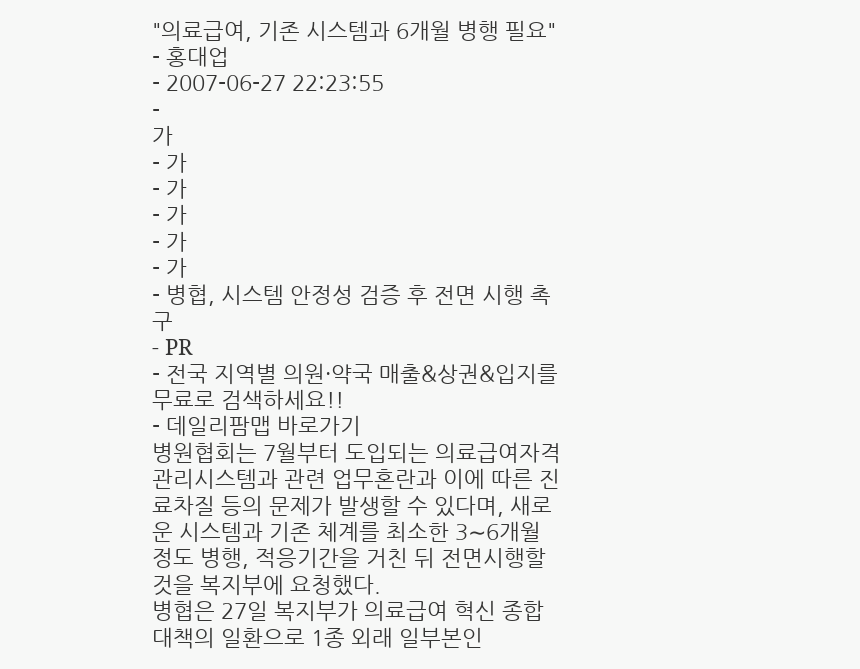"의료급여, 기존 시스템과 6개월 병행 필요"
- 홍대업
- 2007-06-27 22:23:55
-
가
- 가
- 가
- 가
- 가
- 가
- 병협, 시스템 안정성 검증 후 전면 시행 촉구
- PR
- 전국 지역별 의원·약국 매출&상권&입지를 무료로 검색하세요!!
- 데일리팜맵 바로가기
병원협회는 7월부터 도입되는 의료급여자격관리시스템과 관련 업무혼란과 이에 따른 진료차질 등의 문제가 발생할 수 있다며, 새로운 시스템과 기존 체계를 최소한 3∼6개월 정도 병행, 적응기간을 거친 뒤 전면시행할 것을 복지부에 요청했다.
병협은 27일 복지부가 의료급여 혁신 종합대책의 일환으로 1종 외래 일부본인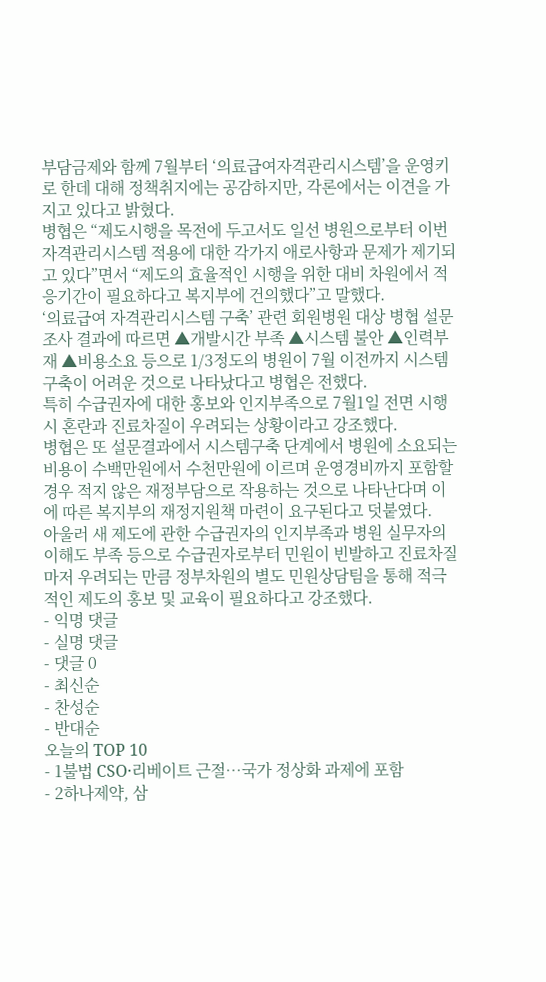부담금제와 함께 7월부터 ‘의료급여자격관리시스템’을 운영키로 한데 대해 정책취지에는 공감하지만, 각론에서는 이견을 가지고 있다고 밝혔다.
병협은 “제도시행을 목전에 두고서도 일선 병원으로부터 이번 자격관리시스템 적용에 대한 각가지 애로사항과 문제가 제기되고 있다”면서 “제도의 효율적인 시행을 위한 대비 차원에서 적응기간이 필요하다고 복지부에 건의했다”고 말했다.
‘의료급여 자격관리시스템 구축’ 관련 회원병원 대상 병협 설문조사 결과에 따르면 ▲개발시간 부족 ▲시스템 불안 ▲인력부재 ▲비용소요 등으로 1/3정도의 병원이 7월 이전까지 시스템 구축이 어려운 것으로 나타났다고 병협은 전했다.
특히 수급권자에 대한 홍보와 인지부족으로 7월1일 전면 시행시 혼란과 진료차질이 우려되는 상황이라고 강조했다.
병협은 또 설문결과에서 시스템구축 단계에서 병원에 소요되는 비용이 수백만원에서 수천만원에 이르며 운영경비까지 포함할 경우 적지 않은 재정부담으로 작용하는 것으로 나타난다며 이에 따른 복지부의 재정지원책 마련이 요구된다고 덧붙였다.
아울러 새 제도에 관한 수급권자의 인지부족과 병원 실무자의 이해도 부족 등으로 수급권자로부터 민원이 빈발하고 진료차질마저 우려되는 만큼 정부차원의 별도 민원상담팀을 통해 적극적인 제도의 홍보 및 교육이 필요하다고 강조했다.
- 익명 댓글
- 실명 댓글
- 댓글 0
- 최신순
- 찬성순
- 반대순
오늘의 TOP 10
- 1불법 CSO·리베이트 근절…국가 정상화 과제에 포함
- 2하나제약, 삼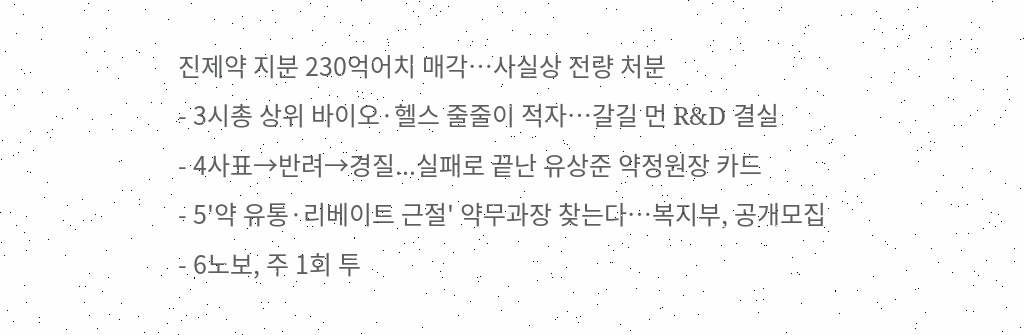진제약 지분 230억어치 매각…사실상 전량 처분
- 3시총 상위 바이오·헬스 줄줄이 적자…갈길 먼 R&D 결실
- 4사표→반려→경질...실패로 끝난 유상준 약정원장 카드
- 5'약 유통·리베이트 근절' 약무과장 찾는다…복지부, 공개모집
- 6노보, 주 1회 투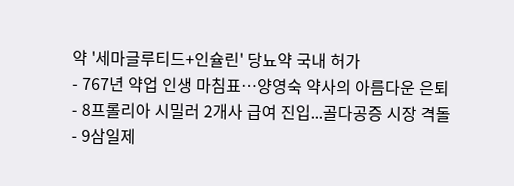약 '세마글루티드+인슐린' 당뇨약 국내 허가
- 767년 약업 인생 마침표…양영숙 약사의 아름다운 은퇴
- 8프롤리아 시밀러 2개사 급여 진입...골다공증 시장 격돌
- 9삼일제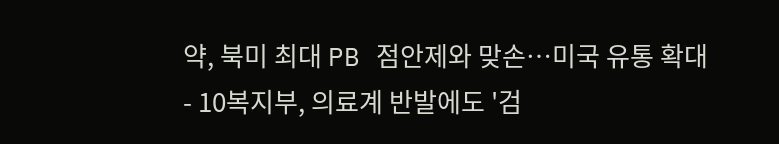약, 북미 최대 PB 점안제와 맞손…미국 유통 확대
- 10복지부, 의료계 반발에도 '검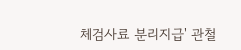체검사료 분리지급' 관철